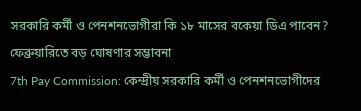সরকারি কর্মী ও পেনশনভোগীরা কি ১৮ মাসের বকেয়া ডিএ পাবেন? ফেব্রুয়ারিতে বড় ঘোষণার সম্ভাবনা
7th Pay Commission: কেন্দ্রীয় সরকারি কর্মী ও পেনশনভোগীদের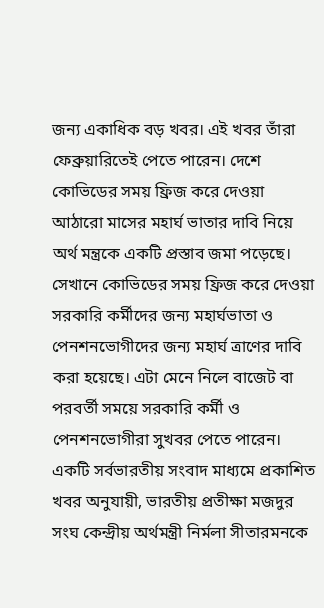জন্য একাধিক বড় খবর। এই খবর তাঁরা ফেব্রুয়ারিতেই পেতে পারেন। দেশে কোভিডের সময় ফ্রিজ করে দেওয়া আঠারো মাসের মহার্ঘ ভাতার দাবি নিয়ে অর্থ মন্ত্রকে একটি প্রস্তাব জমা পড়েছে। সেখানে কোভিডের সময় ফ্রিজ করে দেওয়া সরকারি কর্মীদের জন্য মহার্ঘভাতা ও পেনশনভোগীদের জন্য মহার্ঘ ত্রাণের দাবি করা হয়েছে। এটা মেনে নিলে বাজেট বা পরবর্তী সময়ে সরকারি কর্মী ও পেনশনভোগীরা সুখবর পেতে পারেন।
একটি সর্বভারতীয় সংবাদ মাধ্যমে প্রকাশিত খবর অনুযায়ী, ভারতীয় প্রতীক্ষা মজদুর সংঘ কেন্দ্রীয় অর্থমন্ত্রী নির্মলা সীতারমনকে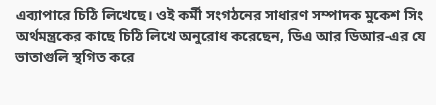এব্যাপারে চিঠি লিখেছে। ওই কর্মী সংগঠনের সাধারণ সম্পাদক মুকেশ সিং অর্থমন্ত্রকের কাছে চিঠি লিখে অনুরোধ করেছেন, ডিএ আর ডিআর-এর যে ভাতাগুলি স্থগিত করে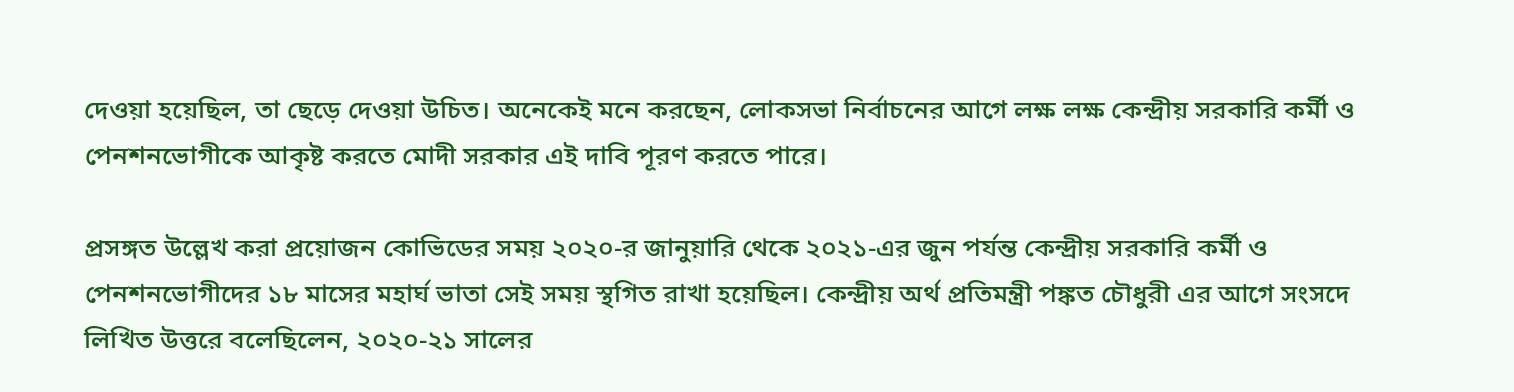দেওয়া হয়েছিল, তা ছেড়ে দেওয়া উচিত। অনেকেই মনে করছেন, লোকসভা নির্বাচনের আগে লক্ষ লক্ষ কেন্দ্রীয় সরকারি কর্মী ও পেনশনভোগীকে আকৃষ্ট করতে মোদী সরকার এই দাবি পূরণ করতে পারে।

প্রসঙ্গত উল্লেখ করা প্রয়োজন কোভিডের সময় ২০২০-র জানুয়ারি থেকে ২০২১-এর জুন পর্যন্ত কেন্দ্রীয় সরকারি কর্মী ও পেনশনভোগীদের ১৮ মাসের মহার্ঘ ভাতা সেই সময় স্থগিত রাখা হয়েছিল। কেন্দ্রীয় অর্থ প্রতিমন্ত্রী পঙ্কত চৌধুরী এর আগে সংসদে লিখিত উত্তরে বলেছিলেন, ২০২০-২১ সালের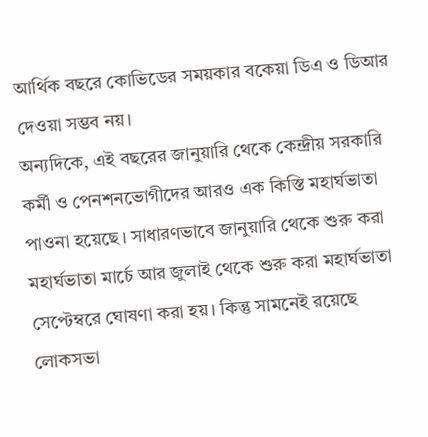আর্থিক বছরে কোভিডের সময়কার বকেয়া ডিএ ও ডিআর দেওয়া সম্ভব নয়।
অন্যদিকে, এই বছরের জানুয়ারি থেকে কেন্দ্রীয় সরকারি কর্মী ও পেনশনভোগীদের আরও এক কিস্তি মহার্ঘভাতা পাওনা হয়েছে। সাধারণভাবে জানুয়ারি থেকে শুরু করা মহার্ঘভাতা মার্চে আর জুলাই থেকে শুরু করা মহার্ঘভাতা সেপ্টেম্বরে ঘোষণা করা হয়। কিন্তু সামনেই রয়েছে লোকসভা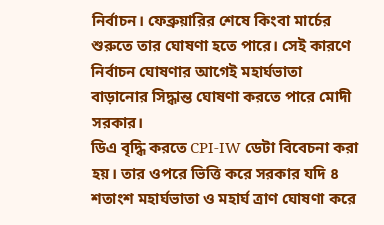নির্বাচন। ফেব্রুয়ারির শেষে কিংবা মার্চের শুরুতে তার ঘোষণা হতে পারে। সেই কারণে নির্বাচন ঘোষণার আগেই মহার্ঘভাতা বাড়ানোর সিদ্ধান্ত ঘোষণা করতে পারে মোদী সরকার।
ডিএ বৃদ্ধি করতে CPI-IW ডেটা বিবেচনা করা হয়। তার ওপরে ভিত্তি করে সরকার যদি ৪ শতাংশ মহার্ঘভাতা ও মহার্ঘ ত্রাণ ঘোষণা করে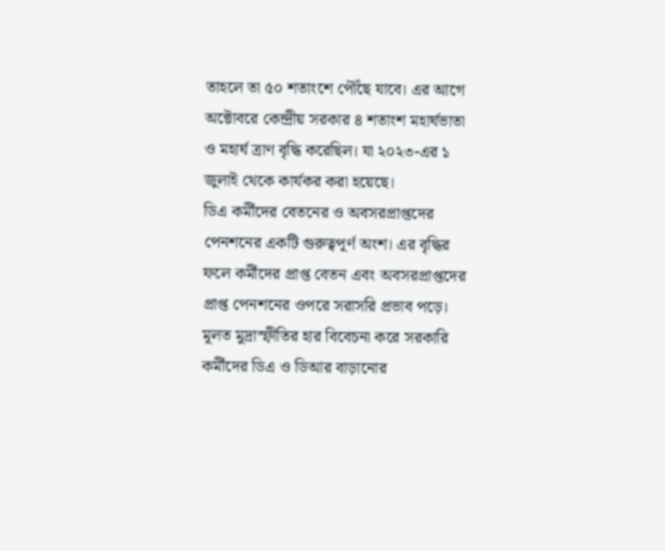তাহলে তা ৫০ শতাংশে পৌঁছে যাবে। এর আগে অক্টোবরে কেন্দ্রীয় সরকার ৪ শতাংশ মহার্ঘভাতা ও মহার্ঘ ত্রাণ বৃদ্ধি করেছিল। যা ২০২৩-এর ১ জুলাই থেকে কার্যকর করা হয়েছে।
ডিএ কর্মীদের বেতনের ও অবসরপ্রাপ্তদের পেনশনের একটি গুরুত্বপূর্ণ অংশ। এর বৃদ্ধির ফলে কর্মীদের প্রাপ্ত বেতন এবং অবসরপ্রাপ্তদের প্রাপ্ত পেনশনের ওপরে সরাসরি প্রভাব পড়ে। মূলত মুদ্রাস্ফীতির হার বিবেচনা করে সরকারি কর্মীদের ডিএ ও ডিআর বাড়ানোর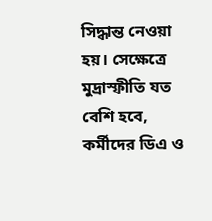সিদ্ধান্ত নেওয়া হয়। সেক্ষেত্রে মুদ্রাস্ফীতি যত বেশি হবে, কর্মীদের ডিএ ও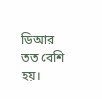ডিআর তত বেশি হয়।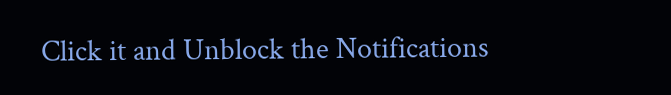Click it and Unblock the Notifications